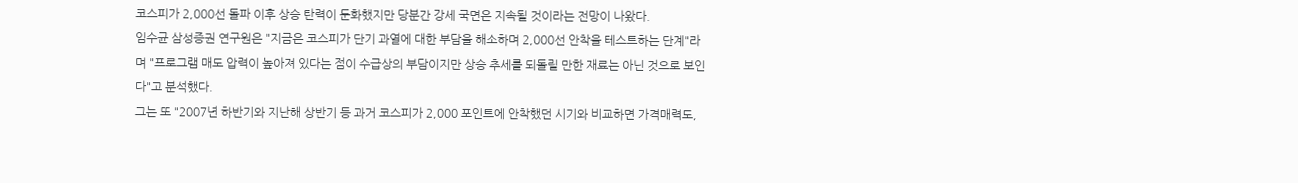코스피가 2,000선 돌파 이후 상승 탄력이 둔화했지만 당분간 강세 국면은 지속될 것이라는 전망이 나왔다.
임수균 삼성증권 연구원은 "지금은 코스피가 단기 과열에 대한 부담을 해소하며 2,000선 안착을 테스트하는 단계"라며 "프로그램 매도 압력이 높아져 있다는 점이 수급상의 부담이지만 상승 추세를 되돌릴 만한 재료는 아닌 것으로 보인다"고 분석했다.
그는 또 "2007년 하반기와 지난해 상반기 등 과거 코스피가 2,000 포인트에 안착했던 시기와 비교하면 가격매력도,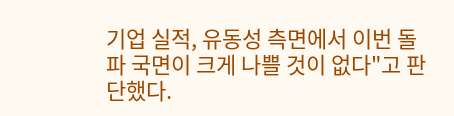기업 실적, 유동성 측면에서 이번 돌파 국면이 크게 나쁠 것이 없다"고 판단했다.